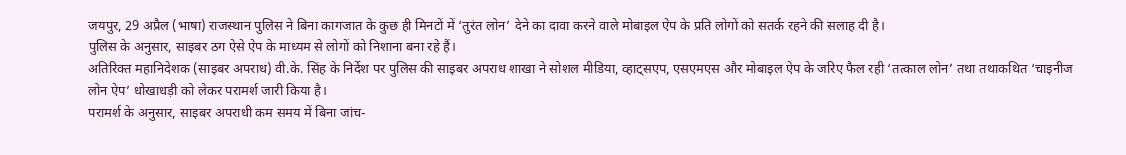जयपुर, 29 अप्रैल (भाषा) राजस्थान पुलिस ने बिना कागजात के कुछ ही मिनटों में ‘तुरंत लोन’ देने का दावा करने वाले मोबाइल ऐप के प्रति लोगों को सतर्क रहने की सलाह दी है।
पुलिस के अनुसार, साइबर ठग ऐसे ऐप के माध्यम से लोगों को निशाना बना रहे हैं।
अतिरिक्त महानिदेशक (साइबर अपराध) वी.के. सिंह के निर्देश पर पुलिस की साइबर अपराध शाखा ने सोशल मीडिया, व्हाट्सएप, एसएमएस और मोबाइल ऐप के जरिए फैल रही ‘तत्काल लोन’ तथा तथाकथित ‘चाइनीज लोन ऐप’ धोखाधड़ी को लेकर परामर्श जारी किया है।
परामर्श के अनुसार, साइबर अपराधी कम समय में बिना जांच-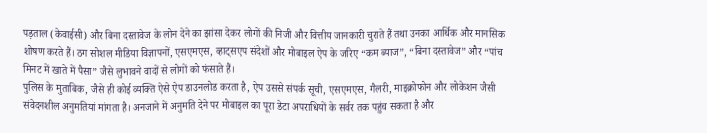पड़ताल (केवाईसी) और बिना दस्तावेज के लोन देने का झांसा देकर लोगों की निजी और वित्तीय जानकारी चुराते हैं तथा उनका आर्थिक और मानसिक शोषण करते हैं। ठग सोशल मीडिया विज्ञापनों, एसएमएस, व्हाट्सएप संदेशों और मोबाइल ऐप के जरिए “कम ब्याज”, “बिना दस्तावेज” और “पांच मिनट में खाते में पैसा” जैसे लुभावने वादों से लोगों को फंसाते हैं।
पुलिस के मुताबिक, जैसे ही कोई व्यक्ति ऐसे ऐप डाउनलोड करता है, ऐप उससे संपर्क सूची, एसएमएस, गैलरी, माइक्रोफोन और लोकेशन जैसी संवेदनशील अनुमतियां मांगता है। अनजाने में अनुमति देने पर मोबाइल का पूरा डेटा अपराधियों के सर्वर तक पहुंच सकता है और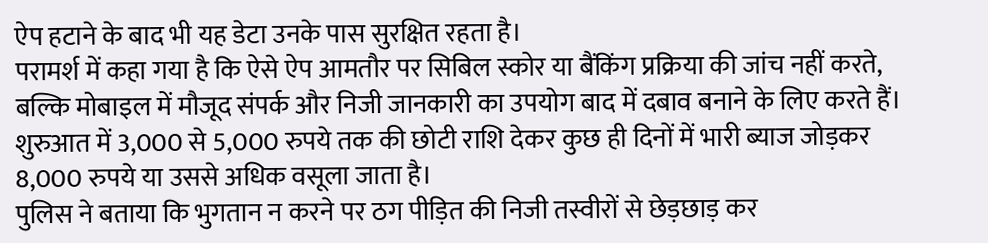ऐप हटाने के बाद भी यह डेटा उनके पास सुरक्षित रहता है।
परामर्श में कहा गया है कि ऐसे ऐप आमतौर पर सिबिल स्कोर या बैंकिंग प्रक्रिया की जांच नहीं करते, बल्कि मोबाइल में मौजूद संपर्क और निजी जानकारी का उपयोग बाद में दबाव बनाने के लिए करते हैं। शुरुआत में 3,000 से 5,000 रुपये तक की छोटी राशि देकर कुछ ही दिनों में भारी ब्याज जोड़कर 8,000 रुपये या उससे अधिक वसूला जाता है।
पुलिस ने बताया कि भुगतान न करने पर ठग पीड़ित की निजी तस्वीरों से छेड़छाड़ कर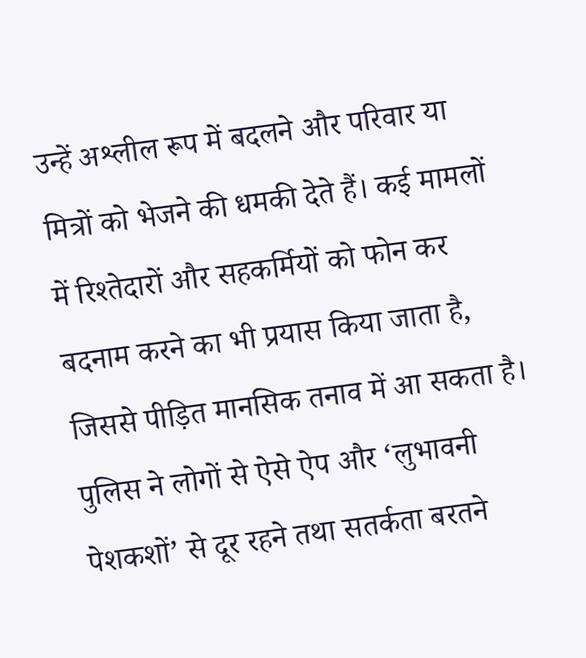उन्हें अश्लील रूप में बदलने और परिवार या मित्रों को भेजने की धमकी देते हैं। कई मामलों में रिश्तेदारों और सहकर्मियों को फोन कर बदनाम करने का भी प्रयास किया जाता है, जिससे पीड़ित मानसिक तनाव में आ सकता है।
पुलिस ने लोगों से ऐसे ऐप और ‘लुभावनी पेशकशों’ से दूर रहने तथा सतर्कता बरतने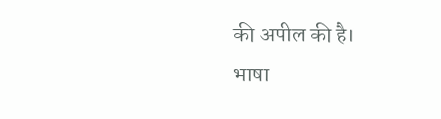की अपील की है।
भाषा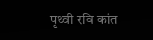पृथ्वी रवि कांत